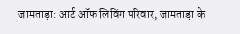जामताड़ा: आर्ट ऑफ लिविंग परिवार, जामताड़ा के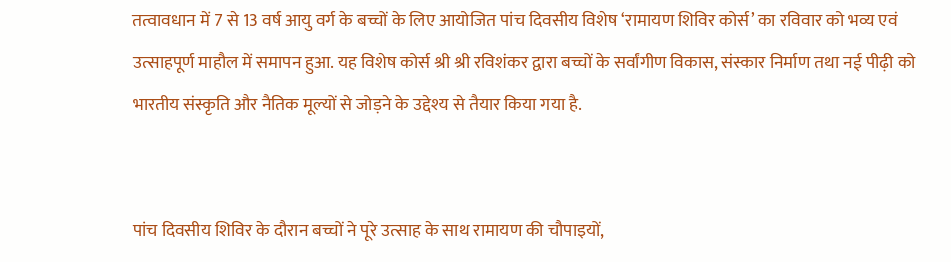तत्वावधान में 7 से 13 वर्ष आयु वर्ग के बच्चों के लिए आयोजित पांच दिवसीय विशेष ‘रामायण शिविर कोर्स’ का रविवार को भव्य एवं उत्साहपूर्ण माहौल में समापन हुआ. यह विशेष कोर्स श्री श्री रविशंकर द्वारा बच्चों के सर्वांगीण विकास, संस्कार निर्माण तथा नई पीढ़ी को भारतीय संस्कृति और नैतिक मूल्यों से जोड़ने के उद्देश्य से तैयार किया गया है.


पांच दिवसीय शिविर के दौरान बच्चों ने पूरे उत्साह के साथ रामायण की चौपाइयों,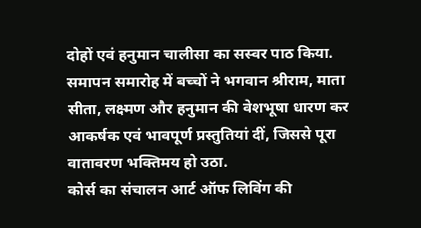दोहों एवं हनुमान चालीसा का सस्वर पाठ किया. समापन समारोह में बच्चों ने भगवान श्रीराम, माता सीता, लक्ष्मण और हनुमान की वेशभूषा धारण कर आकर्षक एवं भावपूर्ण प्रस्तुतियां दीं, जिससे पूरा वातावरण भक्तिमय हो उठा.
कोर्स का संचालन आर्ट ऑफ लिविंग की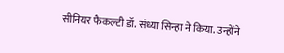सीनियर फैकल्टी डॉ. संध्या सिन्हा ने किया. उन्होंने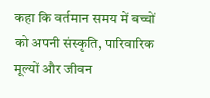कहा कि वर्तमान समय में बच्चों को अपनी संस्कृति, पारिवारिक मूल्यों और जीवन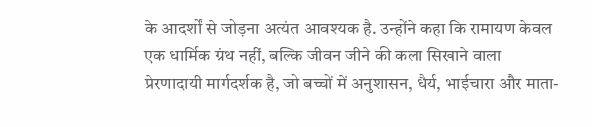के आदर्शों से जोड़ना अत्यंत आवश्यक है. उन्होंने कहा कि रामायण केवल एक धार्मिक ग्रंथ नहीं, बल्कि जीवन जीने की कला सिखाने वाला प्रेरणादायी मार्गदर्शक है, जो बच्चों में अनुशासन, धैर्य, भाईचारा और माता-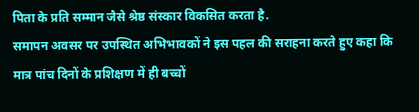पिता के प्रति सम्मान जैसे श्रेष्ठ संस्कार विकसित करता है.
समापन अवसर पर उपस्थित अभिभावकों ने इस पहल की सराहना करते हुए कहा कि मात्र पांच दिनों के प्रशिक्षण में ही बच्चों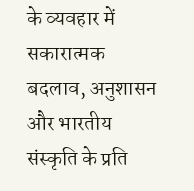के व्यवहार में सकारात्मक बदलाव, अनुशासन और भारतीय संस्कृति के प्रति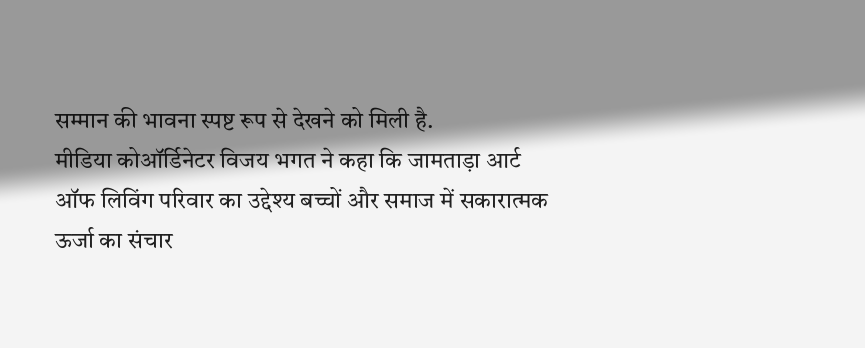सम्मान की भावना स्पष्ट रूप से देखने को मिली है.
मीडिया कोऑर्डिनेटर विजय भगत ने कहा कि जामताड़ा आर्ट ऑफ लिविंग परिवार का उद्देश्य बच्चों और समाज में सकारात्मक ऊर्जा का संचार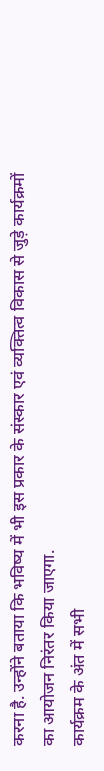करना है. उन्होंने बताया कि भविष्य में भी इस प्रकार के संस्कार एवं व्यक्तित्व विकास से जुड़े कार्यक्रमों का आयोजन निरंतर किया जाएगा.
कार्यक्रम के अंत में सभी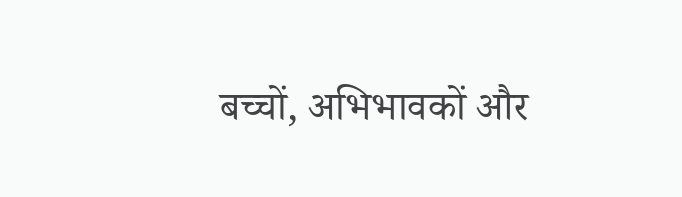बच्चों, अभिभावकों और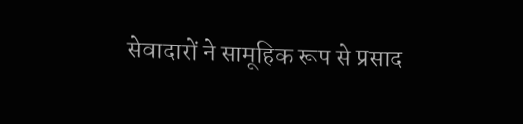सेवादारों ने सामूहिक रूप से प्रसाद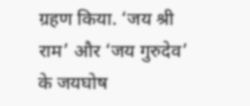ग्रहण किया. ‘जय श्री राम’ और ‘जय गुरुदेव’ के जयघोष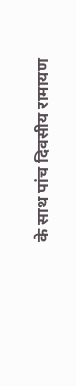के साथ पांच दिवसीय रामायण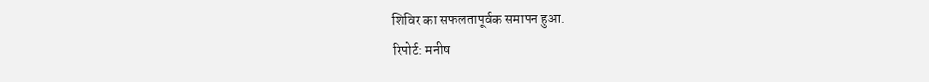शिविर का सफलतापूर्वक समापन हुआ.
रिपोर्ट: मनीष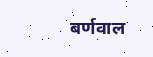बर्णवाल